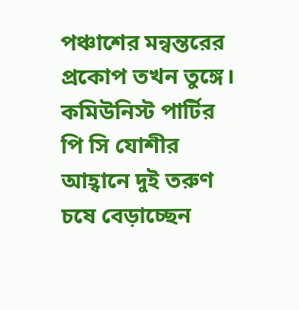পঞ্চাশের মন্বন্তরের প্রকোপ তখন তুঙ্গে। কমিউনিস্ট পার্টির পি সি যোশীর আহ্বানে দুই তরুণ চষে বেড়াচ্ছেন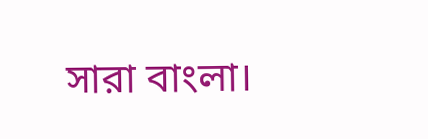সারা বাংলা।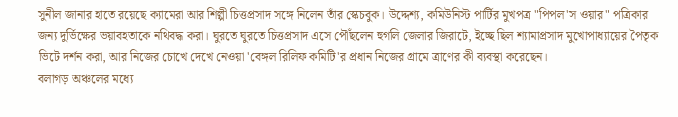সুনীল জানার হাতে রয়েছে ক্যামেরা আর শিল্পী চিত্তপ্রসাদ সঙ্গে নিলেন তাঁর স্কেচবুক। উদ্দেশ্য, কমিউনিস্ট পার্টির মুখপত্র "পিপল'স ওয়ার" পত্রিকার জন্য দুর্ভিক্ষের ভয়াবহতাকে নথিবদ্ধ করা। ঘুরতে ঘুরতে চিত্তপ্রসাদ এসে পৌঁছলেন হুগলি জেলার জিরাটে, ইচ্ছে ছিল শ্যামাপ্রসাদ মুখোপাধ্যায়ের পৈতৃক ভিটে দর্শন করা, আর নিজের চোখে দেখে নেওয়া 'বেঙ্গল রিলিফ কমিটি'র প্রধান নিজের গ্রামে ত্রাণের কী ব্যবস্থা করেছেন।
বলাগড় অঞ্চলের মধ্যে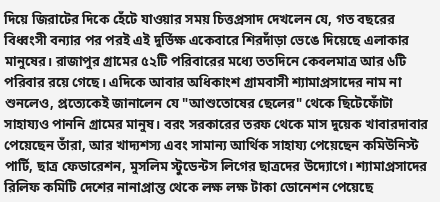দিয়ে জিরাটের দিকে হেঁটে যাওয়ার সময় চিত্তপ্রসাদ দেখলেন যে, গত বছরের বিধ্বংসী বন্যার পর পরই এই দুর্ভিক্ষ একেবারে শিরদাঁড়া ভেঙে দিয়েছে এলাকার মানুষের। রাজাপুর গ্রামের ৫২টি পরিবারের মধ্যে ততদিনে কেবলমাত্র আর ৬টি পরিবার রয়ে গেছে। এদিকে আবার অধিকাংশ গ্রামবাসী শ্যামাপ্রসাদের নাম না শুনলেও, প্রত্যেকেই জানালেন যে "আশুতোষের ছেলের" থেকে ছিটেফোঁটা সাহায্যও পাননি গ্রামের মানুষ। বরং সরকারের তরফ থেকে মাস দুয়েক খাবারদাবার পেয়েছেন তাঁরা, আর খাদ্যশস্য এবং সামান্য আর্থিক সাহায্য পেয়েছেন কমিউনিস্ট পার্টি, ছাত্র ফেডারেশন, মুসলিম স্টুডেন্টস লিগের ছাত্রদের উদ্যোগে। শ্যামাপ্রসাদের রিলিফ কমিটি দেশের নানাপ্রান্ত থেকে লক্ষ লক্ষ টাকা ডোনেশন পেয়েছে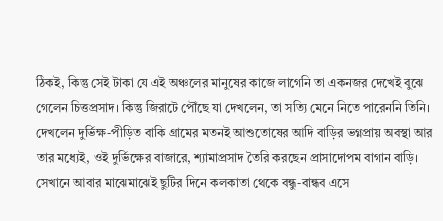ঠিকই, কিন্তু সেই টাকা যে এই অঞ্চলের মানুষের কাজে লাগেনি তা একনজর দেখেই বুঝে গেলেন চিত্তপ্রসাদ। কিন্তু জিরাটে পৌঁছে যা দেখলেন, তা সত্যি মেনে নিতে পারেননি তিনি। দেখলেন দুর্ভিক্ষ-পীড়িত বাকি গ্রামের মতনই আশুতোষের আদি বাড়ির ভগ্নপ্রায় অবস্থা আর তার মধ্যেই, ওই দুর্ভিক্ষের বাজারে, শ্যামাপ্রসাদ তৈরি করছেন প্রাসাদোপম বাগান বাড়ি। সেখানে আবার মাঝেমাঝেই ছুটির দিনে কলকাতা থেকে বন্ধু-বান্ধব এসে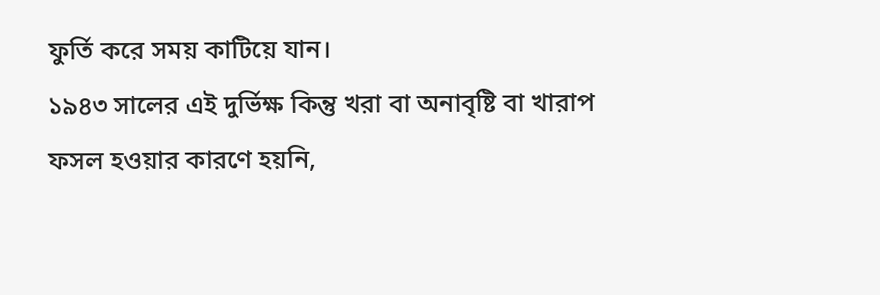ফুর্তি করে সময় কাটিয়ে যান।
১৯৪৩ সালের এই দুর্ভিক্ষ কিন্তু খরা বা অনাবৃষ্টি বা খারাপ ফসল হওয়ার কারণে হয়নি,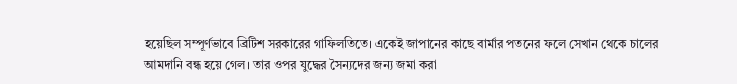হয়েছিল সম্পূর্ণভাবে ব্রিটিশ সরকারের গাফিলতিতে। একেই জাপানের কাছে বার্মার পতনের ফলে সেখান থেকে চালের আমদানি বন্ধ হয়ে গেল। তার ওপর যুদ্ধের সৈন্যদের জন্য জমা করা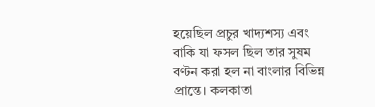হয়েছিল প্রচুর খাদ্যশস্য এবং বাকি যা ফসল ছিল তার সুষম বণ্টন করা হল না বাংলার বিভিন্ন প্রান্তে। কলকাতা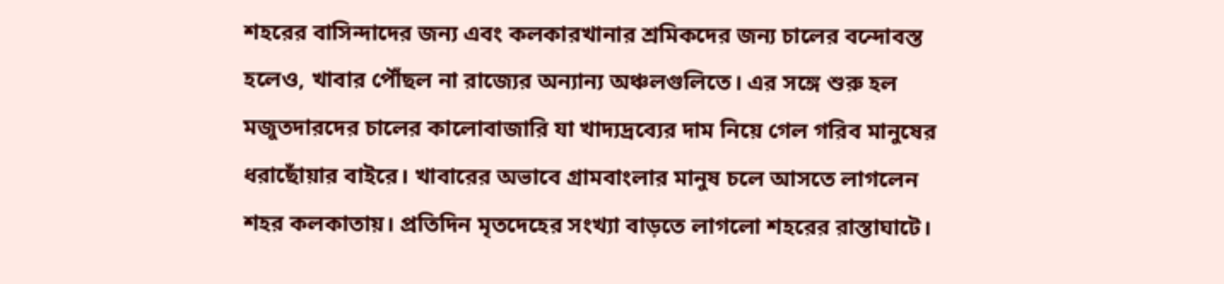শহরের বাসিন্দাদের জন্য এবং কলকারখানার শ্রমিকদের জন্য চালের বন্দোবস্ত হলেও, খাবার পৌঁছল না রাজ্যের অন্যান্য অঞ্চলগুলিতে। এর সঙ্গে শুরু হল মজুতদারদের চালের কালোবাজারি যা খাদ্যদ্রব্যের দাম নিয়ে গেল গরিব মানুষের ধরাছোঁয়ার বাইরে। খাবারের অভাবে গ্রামবাংলার মানুষ চলে আসতে লাগলেন শহর কলকাতায়। প্রতিদিন মৃতদেহের সংখ্যা বাড়তে লাগলো শহরের রাস্তাঘাটে।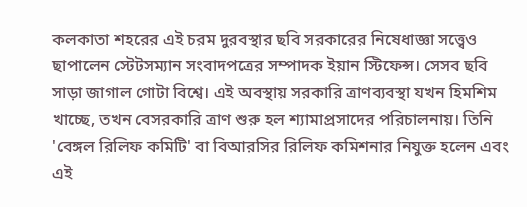কলকাতা শহরের এই চরম দুরবস্থার ছবি সরকারের নিষেধাজ্ঞা সত্ত্বেও ছাপালেন স্টেটসম্যান সংবাদপত্রের সম্পাদক ইয়ান স্টিফেন্স। সেসব ছবি সাড়া জাগাল গোটা বিশ্বে। এই অবস্থায় সরকারি ত্রাণব্যবস্থা যখন হিমশিম খাচ্ছে, তখন বেসরকারি ত্রাণ শুরু হল শ্যামাপ্রসাদের পরিচালনায়। তিনি 'বেঙ্গল রিলিফ কমিটি' বা বিআরসির রিলিফ কমিশনার নিযুক্ত হলেন এবং এই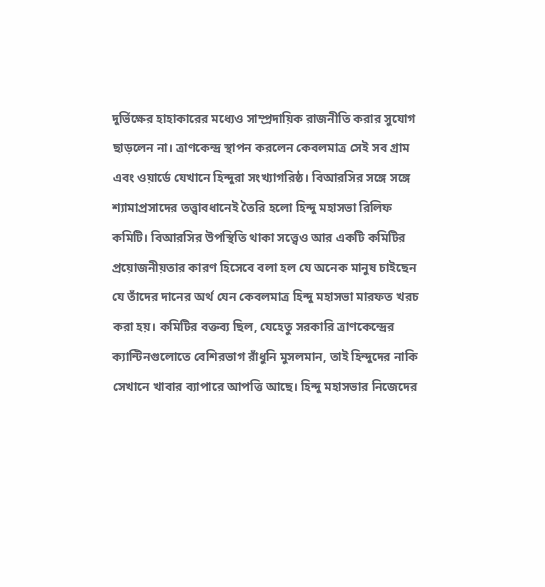দুর্ভিক্ষের হাহাকারের মধ্যেও সাম্প্রদায়িক রাজনীতি করার সুযোগ ছাড়লেন না। ত্রাণকেন্দ্র স্থাপন করলেন কেবলমাত্র সেই সব গ্রাম এবং ওয়ার্ডে যেখানে হিন্দুরা সংখ্যাগরিষ্ঠ। বিআরসির সঙ্গে সঙ্গে শ্যামাপ্রসাদের তত্ত্বাবধানেই তৈরি হলো হিন্দু মহাসভা রিলিফ কমিটি। বিআরসির উপস্থিতি থাকা সত্ত্বেও আর একটি কমিটির প্রয়োজনীয়তার কারণ হিসেবে বলা হল যে অনেক মানুষ চাইছেন যে তাঁদের দানের অর্থ যেন কেবলমাত্র হিন্দু মহাসভা মারফত খরচ করা হয়। কমিটির বক্তব্য ছিল, যেহেতু সরকারি ত্রাণকেন্দ্রের ক্যান্টিনগুলোতে বেশিরভাগ রাঁধুনি মুসলমান, তাই হিন্দুদের নাকি সেখানে খাবার ব্যাপারে আপত্তি আছে। হিন্দু মহাসভার নিজেদের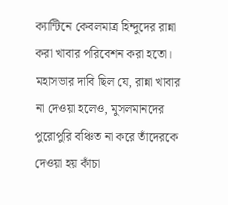ক্যান্টিনে কেবলমাত্র হিন্দুদের রান্না করা খাবার পরিবেশন করা হতো। মহাসভার দাবি ছিল যে, রান্না খাবার না দেওয়া হলেও, মুসলমানদের পুরোপুরি বঞ্চিত না করে তাঁদেরকে দেওয়া হয় কাঁচা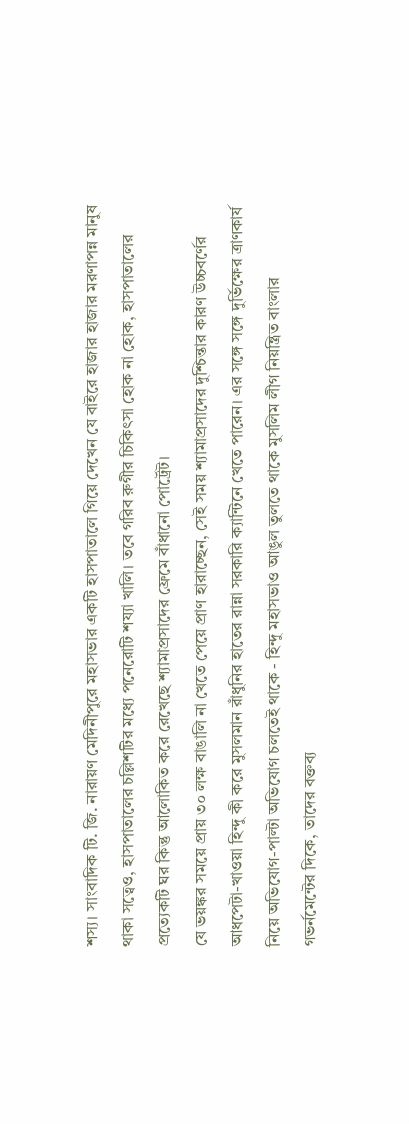শস্য। সাংবাদিক টি. জি. নারায়ণ মেদিনীপুরে মহাসভার একটি হাসপাতালে গিয়ে দেখেন যে বাইরে হাজার হাজার মরণাপন্ন মানুষ থাকা সত্বেও, হাসপাতালের চল্লিশটির মধ্যে পনেরোটি শয্যা খালি। তবে গরিব রুগীর চিকিৎসা হোক না হোক, হাসপাতালের প্রত্যেকটি ঘর কিন্তু আলোকিত করে রেখেছে শ্যামাপ্রসাদের ফ্রেমে বাঁধানো পোর্ট্রেট।
যে ভয়ঙ্কর সময়ে প্রায় ৩০ লক্ষ বাঙালি না খেতে পেয়ে প্রাণ হারাচ্ছেন, সেই সময় শ্যামাপ্রসাদের দুশ্চিন্তার কারণ উচ্চবর্ণের আধপেটা-খাওয়া হিন্দু কী করে মুসলমান রাঁধুনির হাতের রান্না সরকারি ক্যান্টিনে খেতে পারেন। এর সঙ্গে সঙ্গে দুর্ভিক্ষের ত্রাণকার্য নিয়ে অভিযোগ-পাল্টা অভিযোগ চলতেই থাকে - হিন্দু মহাসভাও আঙুল তুলতে থাকে মুসলিম লীগ নিয়ন্ত্রিত বাংলার গভর্নমেন্টের দিকে, তাদের বক্তব্য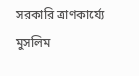সরকারি ত্রাণকার্য্যে মুসলিম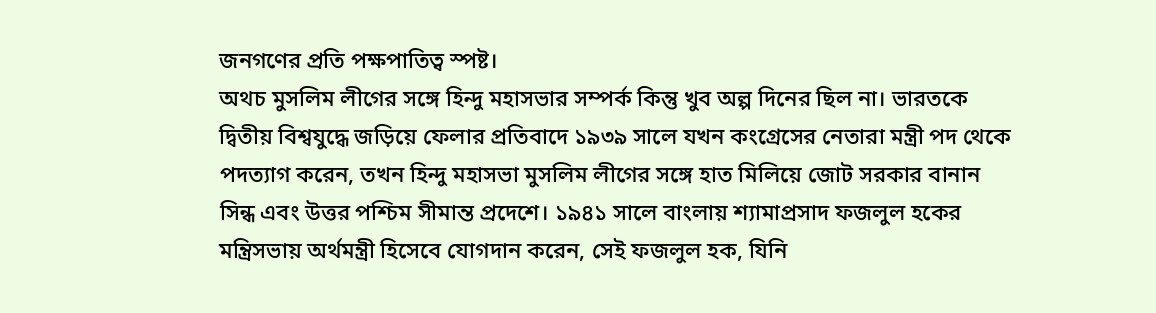জনগণের প্রতি পক্ষপাতিত্ব স্পষ্ট।
অথচ মুসলিম লীগের সঙ্গে হিন্দু মহাসভার সম্পর্ক কিন্তু খুব অল্প দিনের ছিল না। ভারতকে দ্বিতীয় বিশ্বযুদ্ধে জড়িয়ে ফেলার প্রতিবাদে ১৯৩৯ সালে যখন কংগ্রেসের নেতারা মন্ত্রী পদ থেকে পদত্যাগ করেন, তখন হিন্দু মহাসভা মুসলিম লীগের সঙ্গে হাত মিলিয়ে জোট সরকার বানান সিন্ধ এবং উত্তর পশ্চিম সীমান্ত প্রদেশে। ১৯৪১ সালে বাংলায় শ্যামাপ্রসাদ ফজলুল হকের মন্ত্রিসভায় অর্থমন্ত্রী হিসেবে যোগদান করেন, সেই ফজলুল হক, যিনি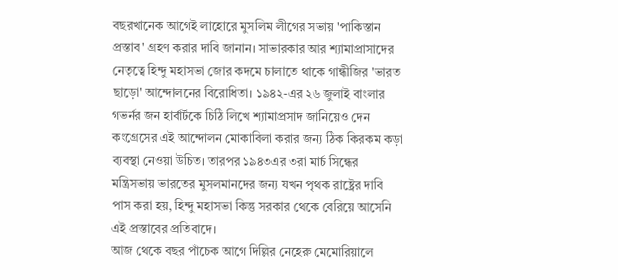বছরখানেক আগেই লাহোরে মুসলিম লীগের সভায় 'পাকিস্তান প্রস্তাব' গ্রহণ করার দাবি জানান। সাভারকার আর শ্যামাপ্রাসাদের নেতৃত্বে হিন্দু মহাসভা জোর কদমে চালাতে থাকে গান্ধীজির 'ভারত ছাড়ো' আন্দোলনের বিরোধিতা। ১৯৪২-এর ২৬ জুলাই বাংলার গভর্নর জন হার্বার্টকে চিঠি লিখে শ্যামাপ্রসাদ জানিয়েও দেন কংগ্রেসের এই আন্দোলন মোকাবিলা করার জন্য ঠিক কিরকম কড়া ব্যবস্থা নেওয়া উচিত। তারপর ১৯৪৩এর ৩রা মার্চ সিন্ধের মন্ত্রিসভায় ভারতের মুসলমানদের জন্য যখন পৃথক রাষ্ট্রের দাবি পাস করা হয়, হিন্দু মহাসভা কিন্তু সরকার থেকে বেরিয়ে আসেনি এই প্রস্তাবের প্রতিবাদে।
আজ থেকে বছর পাঁচেক আগে দিল্লির নেহেরু মেমোরিয়ালে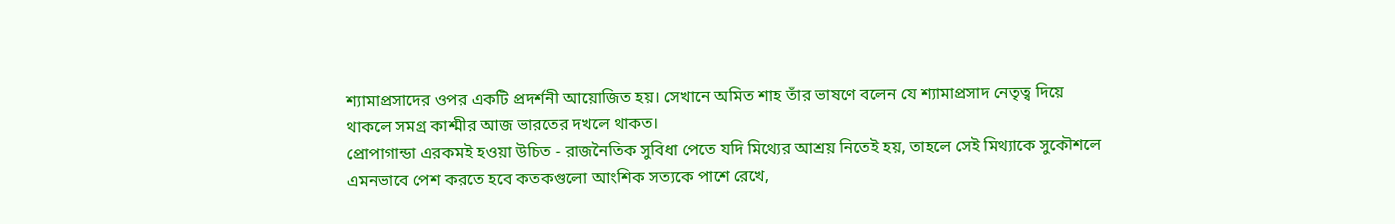শ্যামাপ্রসাদের ওপর একটি প্রদর্শনী আয়োজিত হয়। সেখানে অমিত শাহ তাঁর ভাষণে বলেন যে শ্যামাপ্রসাদ নেতৃত্ব দিয়ে থাকলে সমগ্র কাশ্মীর আজ ভারতের দখলে থাকত।
প্রোপাগান্ডা এরকমই হওয়া উচিত - রাজনৈতিক সুবিধা পেতে যদি মিথ্যের আশ্রয় নিতেই হয়, তাহলে সেই মিথ্যাকে সুকৌশলে এমনভাবে পেশ করতে হবে কতকগুলো আংশিক সত্যকে পাশে রেখে,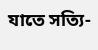যাতে সত্যি-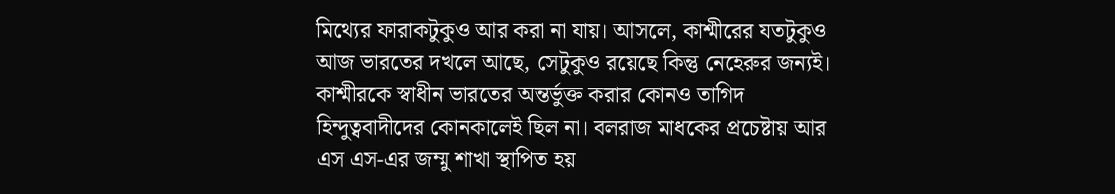মিথ্যের ফারাকটুকুও আর করা না যায়। আসলে, কাশ্মীরের যতটুকুও আজ ভারতের দখলে আছে, সেটুকুও রয়েছে কিন্তু নেহেরুর জন্যই। কাশ্মীরকে স্বাধীন ভারতের অন্তর্ভুক্ত করার কোনও তাগিদ হিন্দুত্ববাদীদের কোনকালেই ছিল না। বলরাজ মাধকের প্রচেষ্টায় আর এস এস-এর জম্মু শাখা স্থাপিত হয়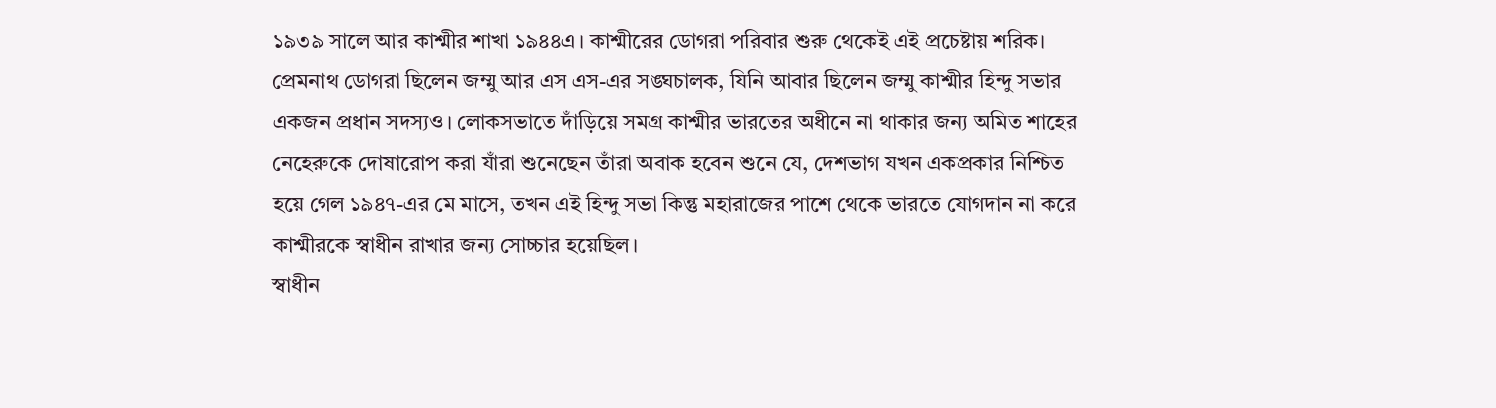১৯৩৯ সালে আর কাশ্মীর শাখা ১৯৪৪এ। কাশ্মীরের ডোগরা পরিবার শুরু থেকেই এই প্রচেষ্টায় শরিক। প্রেমনাথ ডোগরা ছিলেন জম্মু আর এস এস-এর সঙ্ঘচালক, যিনি আবার ছিলেন জম্মু কাশ্মীর হিন্দু সভার একজন প্রধান সদস্যও। লোকসভাতে দাঁড়িয়ে সমগ্র কাশ্মীর ভারতের অধীনে না থাকার জন্য অমিত শাহের নেহেরুকে দোষারোপ করা যাঁরা শুনেছেন তাঁরা অবাক হবেন শুনে যে, দেশভাগ যখন একপ্রকার নিশ্চিত হয়ে গেল ১৯৪৭-এর মে মাসে, তখন এই হিন্দু সভা কিন্তু মহারাজের পাশে থেকে ভারতে যোগদান না করে কাশ্মীরকে স্বাধীন রাখার জন্য সোচ্চার হয়েছিল।
স্বাধীন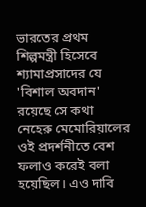ভারতের প্রথম শিল্পমন্ত্রী হিসেবে শ্যামাপ্রসাদের যে 'বিশাল অবদান' রয়েছে সে কথা নেহেরু মেমোরিয়ালের ওই প্রদর্শনীতে বেশ ফলাও করেই বলা হয়েছিল। এও দাবি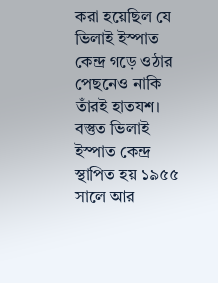করা হয়েছিল যে ভিলাই ইস্পাত কেন্দ্র গড়ে ওঠার পেছনেও নাকি তাঁরই হাতযশ। বস্তুত ভিলাই ইস্পাত কেন্দ্র স্থাপিত হয় ১৯৫৫ সালে আর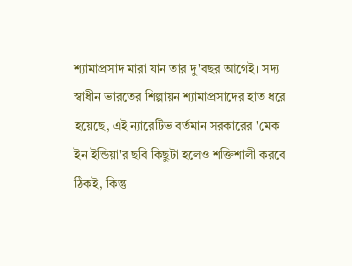শ্যামাপ্রসাদ মারা যান তার দু'বছর আগেই। সদ্য স্বাধীন ভারতের শিল্পায়ন শ্যামাপ্রসাদের হাত ধরে হয়েছে, এই ন্যারেটিভ বর্তমান সরকারের 'মেক ইন ইন্ডিয়া'র ছবি কিছুটা হলেও শক্তিশালী করবে ঠিকই, কিন্তু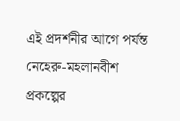এই প্রদর্শনীর আগে পর্যন্ত নেহেরু-মহলানবীশ প্রকল্পের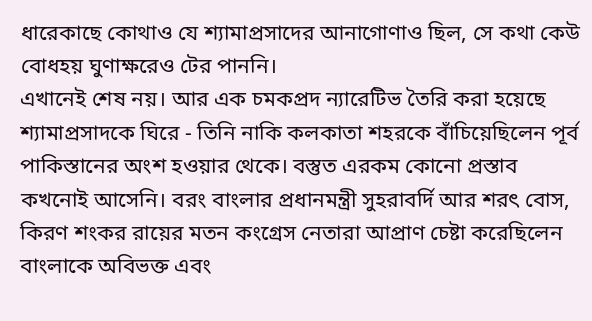ধারেকাছে কোথাও যে শ্যামাপ্রসাদের আনাগোণাও ছিল, সে কথা কেউ বোধহয় ঘুণাক্ষরেও টের পাননি।
এখানেই শেষ নয়। আর এক চমকপ্রদ ন্যারেটিভ তৈরি করা হয়েছে শ্যামাপ্রসাদকে ঘিরে - তিনি নাকি কলকাতা শহরকে বাঁচিয়েছিলেন পূর্ব পাকিস্তানের অংশ হওয়ার থেকে। বস্তুত এরকম কোনো প্রস্তাব কখনোই আসেনি। বরং বাংলার প্রধানমন্ত্রী সুহরাবর্দি আর শরৎ বোস, কিরণ শংকর রায়ের মতন কংগ্রেস নেতারা আপ্রাণ চেষ্টা করেছিলেন বাংলাকে অবিভক্ত এবং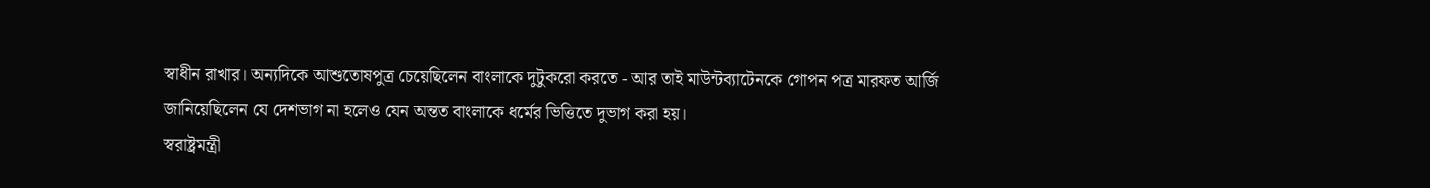স্বাধীন রাখার। অন্যদিকে আশুতোষপুত্র চেয়েছিলেন বাংলাকে দুটুকরো করতে - আর তাই মাউন্টব্যাটেনকে গোপন পত্র মারফত আর্জি জানিয়েছিলেন যে দেশভাগ না হলেও যেন অন্তত বাংলাকে ধর্মের ভিত্তিতে দুভাগ করা হয়।
স্বরাষ্ট্রমন্ত্রী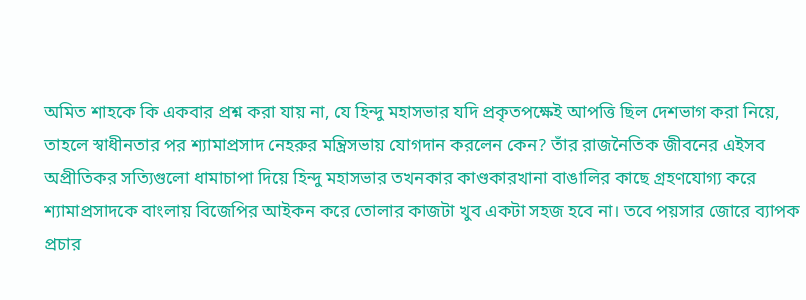অমিত শাহকে কি একবার প্রশ্ন করা যায় না, যে হিন্দু মহাসভার যদি প্রকৃতপক্ষেই আপত্তি ছিল দেশভাগ করা নিয়ে, তাহলে স্বাধীনতার পর শ্যামাপ্রসাদ নেহরুর মন্ত্রিসভায় যোগদান করলেন কেন? তাঁর রাজনৈতিক জীবনের এইসব অপ্রীতিকর সত্যিগুলো ধামাচাপা দিয়ে হিন্দু মহাসভার তখনকার কাণ্ডকারখানা বাঙালির কাছে গ্রহণযোগ্য করে শ্যামাপ্রসাদকে বাংলায় বিজেপির আইকন করে তোলার কাজটা খুব একটা সহজ হবে না। তবে পয়সার জোরে ব্যাপক প্রচার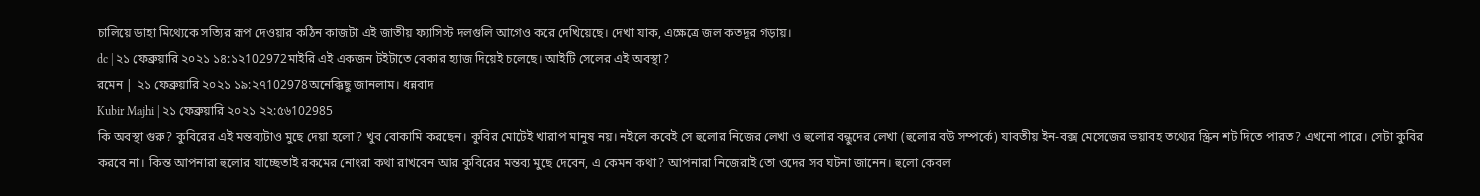চালিয়ে ডাহা মিথ্যেকে সত্যির রূপ দেওয়ার কঠিন কাজটা এই জাতীয় ফ্যাসিস্ট দলগুলি আগেও করে দেখিয়েছে। দেখা যাক, এক্ষেত্রে জল কতদূর গড়ায়।
dc | ২১ ফেব্রুয়ারি ২০২১ ১৪:১২102972মাইরি এই একজন টইটাতে বেকার হ্যাজ দিয়েই চলেছে। আইটি সেলের এই অবস্থা?
রমেন | ২১ ফেব্রুয়ারি ২০২১ ১৯:২৭102978অনেক্কিছু জানলাম। ধন্নবাদ
Kubir Majhi | ২১ ফেব্রুয়ারি ২০২১ ২২:৫৬102985
কি অবস্থা গুরু? কুবিরের এই মন্তব্যটাও মুছে দেয়া হলো? খুব বোকামি করছেন। কুবির মোটেই খারাপ মানুষ নয়। নইলে কবেই সে হুলোর নিজের লেখা ও হুলোর বন্ধুদের লেখা (হুলোর বউ সম্পর্কে) যাবতীয় ইন-বক্স মেসেজের ভয়াবহ তথ্যের স্ক্রিন শট দিতে পারত? এখনো পারে। সেটা কুবির করবে না। কিন্ত আপনারা হুলোর যাচ্ছেতাই রকমের নোংরা কথা রাখবেন আর কুবিরের মন্তব্য মুছে দেবেন, এ কেমন কথা? আপনারা নিজেরাই তো ওদের সব ঘটনা জানেন। হুলো কেবল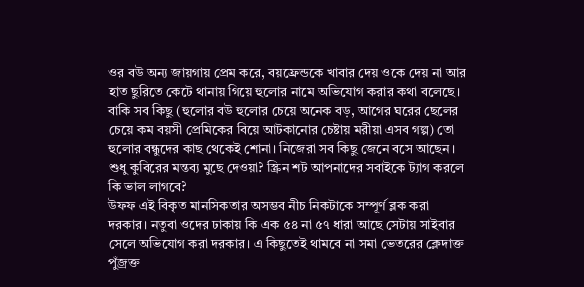ওর বউ অন্য জায়গায় প্রেম করে, বয়ফ্রেন্ডকে খাবার দেয় ওকে দেয় না আর হাত ছুরিতে কেটে থানায় গিয়ে হুলোর নামে অভিযোগ করার কথা বলেছে। বাকি সব কিছু (হুলোর বউ হুলোর চেয়ে অনেক বড়, আগের ঘরের ছেলের চেয়ে কম বয়সী প্রেমিকের বিয়ে আটকানোর চেষ্টায় মরীয়া এসব গল্প) তো হুলোর বন্ধুদের কাছ থেকেই শোনা। নিজেরা সব কিছু জেনে বসে আছেন। শুধু কুবিরের মন্তব্য মুছে দেওয়া? স্ক্রিন শট আপনাদের সবাইকে ট্যাগ করলে কি ভাল লাগবে?
উফফ এই বিকৃত মানসিকতার অসম্ভব নীচ নিকটাকে সম্পূর্ণ ব্লক করা দরকার। নতুবা ওদের ঢাকায় কি এক ৫৪ না ৫৭ ধারা আছে সেটায় সাইবার সেলে অভিযোগ করা দরকার। এ কিছুতেই থামবে না সমা ভেতরের ক্লেদাক্ত পুঁজ্রক্ত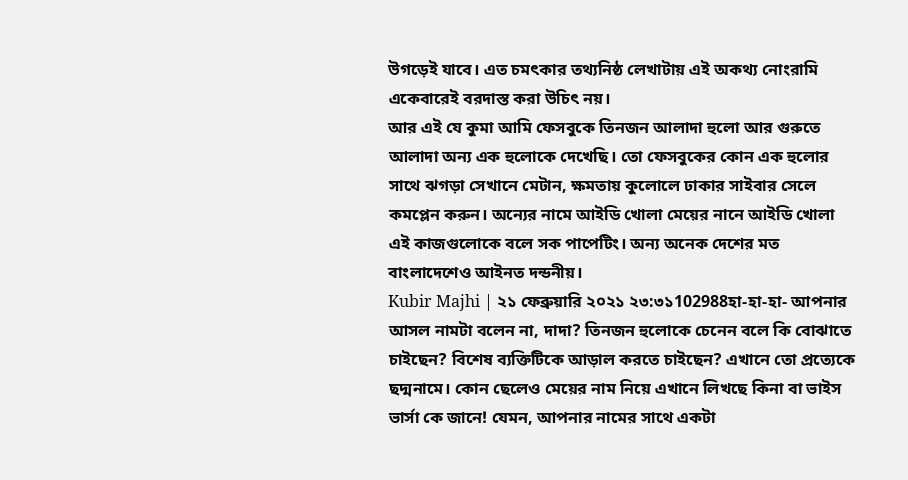উগড়েই যাবে। এত চমৎকার তথ্যনিষ্ঠ লেখাটায় এই অকথ্য নোংরামি একেবারেই বরদাস্ত করা উচিৎ নয়।
আর এই যে কুমা আমি ফেসবুকে তিনজন আলাদা হুলো আর গুরুতে আলাদা অন্য এক হুলোকে দেখেছি। তো ফেসবুকের কোন এক হুলোর সাথে ঝগড়া সেখানে মেটান, ক্ষমতায় কুলোলে ঢাকার সাইবার সেলে কমপ্লেন করুন। অন্যের নামে আইডি খোলা মেয়ের নানে আইডি খোলা এই কাজগুলোকে বলে সক পাপেটিং। অন্য অনেক দেশের মত বাংলাদেশেও আইনত দন্ডনীয়।
Kubir Majhi | ২১ ফেব্রুয়ারি ২০২১ ২৩:৩১102988হা-হা-হা- আপনার আসল নামটা বলেন না, দাদা? তিনজন হুলোকে চেনেন বলে কি বোঝাতে চাইছেন? বিশেষ ব্যক্তিটিকে আড়াল করতে চাইছেন? এখানে তো প্রত্যেকে ছদ্মনামে। কোন ছেলেও মেয়ের নাম নিয়ে এখানে লিখছে কিনা বা ভাইস ভার্সা কে জানে! যেমন, আপনার নামের সাথে একটা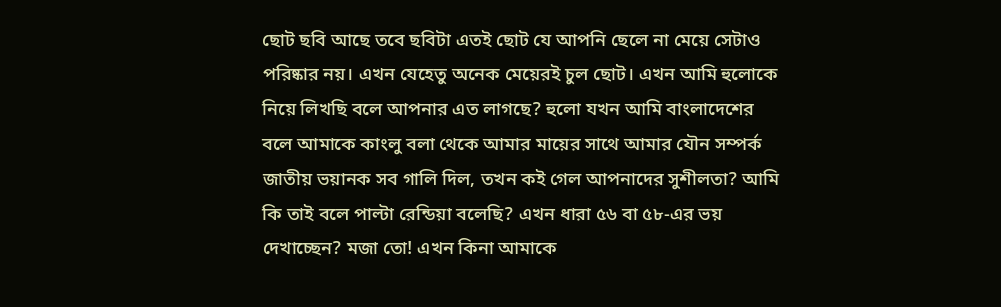ছোট ছবি আছে তবে ছবিটা এতই ছোট যে আপনি ছেলে না মেয়ে সেটাও পরিষ্কার নয়। এখন যেহেতু অনেক মেয়েরই চুল ছোট। এখন আমি হুলোকে নিয়ে লিখছি বলে আপনার এত লাগছে? হুলো যখন আমি বাংলাদেশের বলে আমাকে কাংলু বলা থেকে আমার মায়ের সাথে আমার যৌন সম্পর্ক জাতীয় ভয়ানক সব গালি দিল, তখন কই গেল আপনাদের সুশীলতা? আমি কি তাই বলে পাল্টা রেন্ডিয়া বলেছি? এখন ধারা ৫৬ বা ৫৮-এর ভয় দেখাচ্ছেন? মজা তো! এখন কিনা আমাকে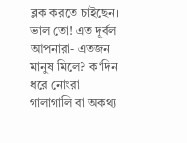ব্লক করতে চাইছেন। ভাল তো! এত দূর্বল আপনারা- এতজন মানুষ মিলে? ক‘দিন ধরে নোংরা গালাগালি বা অকথ্য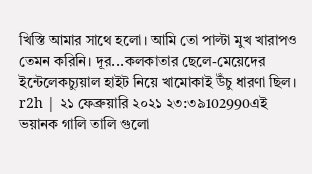খিস্তি আমার সাথে হলো। আমি তো পাল্টা মুখ খারাপও তেমন করিনি। দূর...কলকাতার ছেলে-মেয়েদের ইন্টেলেকচ্যুয়াল হাইট নিয়ে খামোকাই উঁচু ধারণা ছিল।
r2h | ২১ ফেব্রুয়ারি ২০২১ ২৩:৩৯102990এই ভয়ানক গালি তালি গুলো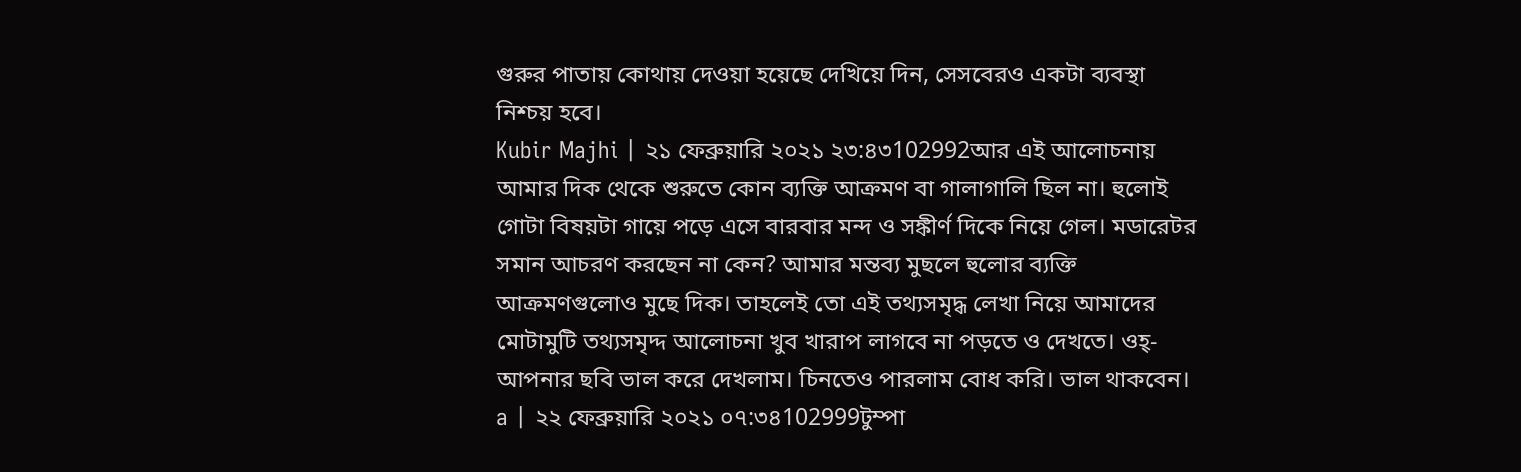গুরুর পাতায় কোথায় দেওয়া হয়েছে দেখিয়ে দিন, সেসবেরও একটা ব্যবস্থা নিশ্চয় হবে।
Kubir Majhi | ২১ ফেব্রুয়ারি ২০২১ ২৩:৪৩102992আর এই আলোচনায় আমার দিক থেকে শুরুতে কোন ব্যক্তি আক্রমণ বা গালাগালি ছিল না। হুলোই গোটা বিষয়টা গায়ে পড়ে এসে বারবার মন্দ ও সঙ্কীর্ণ দিকে নিয়ে গেল। মডারেটর সমান আচরণ করছেন না কেন? আমার মন্তব্য মুছলে হুলোর ব্যক্তি আক্রমণগুলোও মুছে দিক। তাহলেই তো এই তথ্যসমৃদ্ধ লেখা নিয়ে আমাদের মোটামুটি তথ্যসমৃদ্দ আলোচনা খুব খারাপ লাগবে না পড়তে ও দেখতে। ওহ্- আপনার ছবি ভাল করে দেখলাম। চিনতেও পারলাম বোধ করি। ভাল থাকবেন।
a | ২২ ফেব্রুয়ারি ২০২১ ০৭:৩৪102999টুম্পা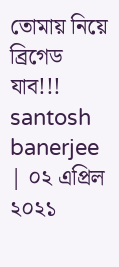তোমায় নিয়ে ব্রিগেড যাব!!!
santosh banerjee | ০২ এপ্রিল ২০২১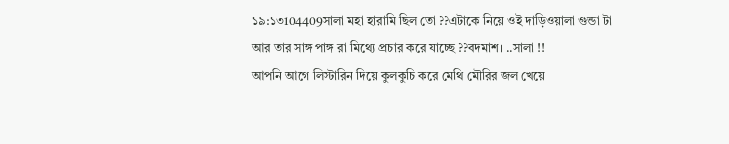১৯:১৩104409সালা মহা হারামি ছিল তো ??এটাকে নিয়ে ওই দাড়িওয়ালা গুন্ডা টা আর তার সাঙ্গ পাঙ্গ রা মিথ্যে প্রচার করে যাচ্ছে ??বদমাশ। ..সালা !!
আপনি আগে লিস্টারিন দিয়ে কুলকুচি করে মেথি মৌরির জল খেয়ে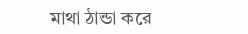মাথা ঠান্ডা করে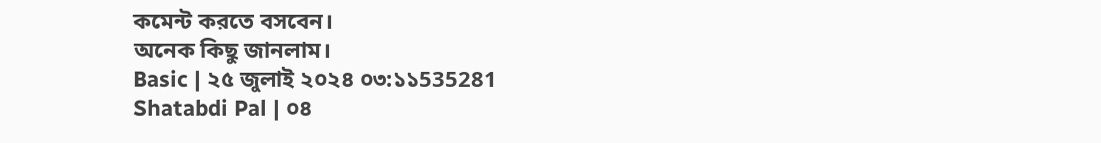কমেন্ট করতে বসবেন।
অনেক কিছু জানলাম।
Basic | ২৫ জুলাই ২০২৪ ০৩:১১535281
Shatabdi Pal | ০৪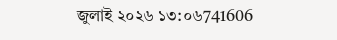জুলাই ২০২৬ ১৩:০৬741606